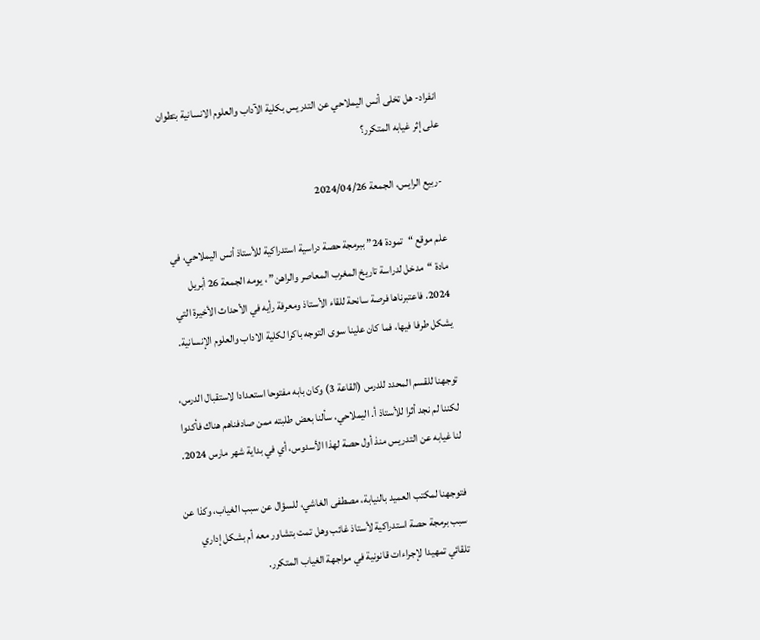انفراد- هل تخلى أنس اليملاحي عن التدريس بكلية الآداب والعلوم الانسانية بتطوان على إثر غيابه المتكرر؟

-ربيع الرايس، الجمعة 2024/04/26

علم موقع “تمودة 24” ببرمجة حصة دراسية استدراكية للأستاذ أنس اليملاحي، في مادة “مدخل لدراسة تاريخ المغرب المعاصر والراهن” ، يومه الجمعة 26 أبريل 2024. فاعتبرناها فرصة سانحة للقاء الأستاذ ومعرفة رأيه في الأحداث الأخيرة التي يشكل طرفا فيها، فما كان علينا سوى التوجه باكرا لكلية الاداب والعلوم الإنسانية.

توجهنا للقسم المحدد للدرس (القاعة 3) وكان بابه مفتوحا استعدادا لاستقبال الدرس، لكننا لم نجد أثرا للأستاذ أ. اليملاحي، سألنا بعض طلبته ممن صادفناهم هناك فأكدوا لنا غيابه عن التدريس منذ أول حصة لهذا الأسدوس، أي في بداية شهر مارس 2024.

فتوجهنا لمكتب العميد بالنيابة، مصطفى الغاشي، للسؤال عن سبب الغياب، وكذا عن سبب برمجة حصة استدراكية لأستاذ غائب وهل تمت بتشاور معه أم بشكل إداري تلقائي تمهيدا لإجراءات قانونية في مواجهة الغياب المتكرر.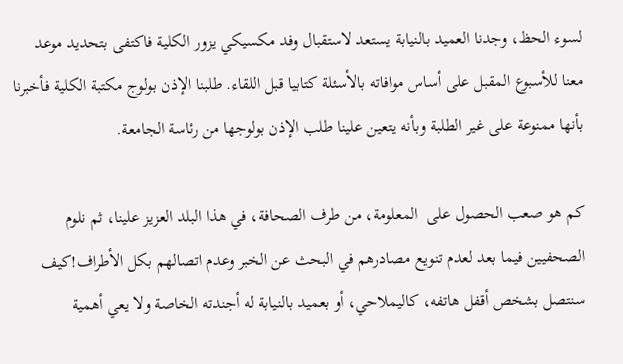لسوء الحظ، وجدنا العميد بالنيابة يستعد لاستقبال وفد مكسيكي يزور الكلية فاكتفى بتحديد موعد معنا للأسبوع المقبل على أساس موافاته بالأسئلة كتابيا قبل اللقاء. طلبنا الإذن بولوج مكتبة الكلية فأخبرنا بأنها ممنوعة على غير الطلبة وبأنه يتعين علينا طلب الإذن بولوجها من رئاسة الجامعة.

كم هو صعب الحصول على  المعلومة، من طرف الصحافة، في هذا البلد العزيز علينا، ثم نلوم الصحفيين فيما بعد لعدم تنويع مصادرهم في البحث عن الخبر وعدم اتصالهم بكل الأطراف!كيف سنتصل بشخص أقفل هاتفه، كاليملاحي، أو بعميد بالنيابة له أجندته الخاصة ولا يعي أهمية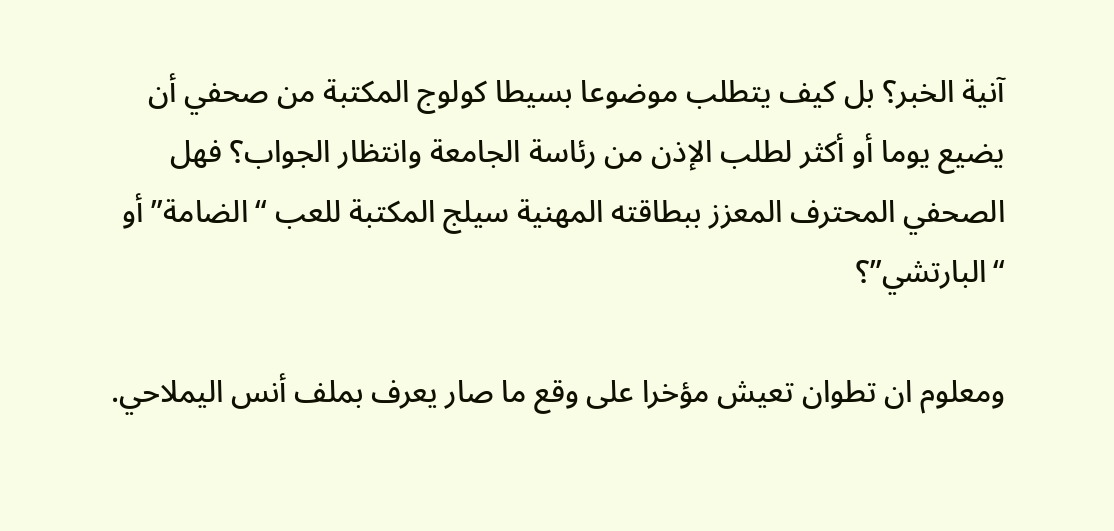آنية الخبر؟ بل كيف يتطلب موضوعا بسيطا كولوج المكتبة من صحفي أن يضيع يوما أو أكثر لطلب الإذن من رئاسة الجامعة وانتظار الجواب؟ فهل الصحفي المحترف المعزز ببطاقته المهنية سيلج المكتبة للعب “الضامة” أو “البارتشي”؟

ومعلوم ان تطوان تعيش مؤخرا على وقع ما صار يعرف بملف أنس اليملاحي.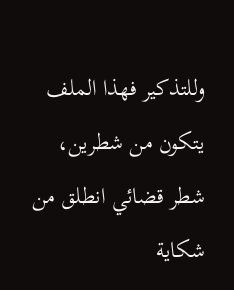وللتذكير فهذا الملف يتكون من شطرين، شطر قضائي انطلق من شكاية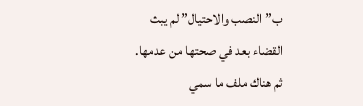ب”النصب والاحتيال” لم يبث القضاء بعد في صحتها من عدمها. ثم هناك ملف ما سمي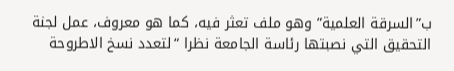ب”السرقة العلمية” وهو ملف تعثر فيه، كما هو معروف، عمل لجنة التحقيق التي نصبتها رئاسة الجامعة نظرا “لتعدد نسخ الاطروحة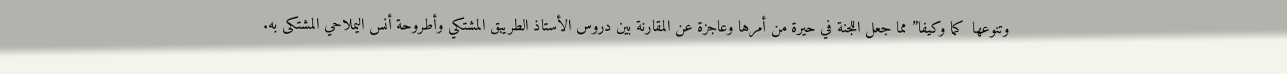وتنوعها  كما وكيفا” مما جعل اللجنة في حيرة من أمرها وعاجزة عن المقارنة بين دروس الأستاذ الطريبق المشتكي وأطروحة أنس اليملاحي المشتكى به.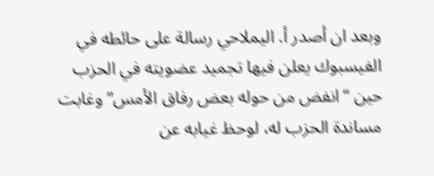وبعد ان أصدر أ. اليملاحي رسالة على حائطه في الفيسبوك يعلن فيها تجميد عضويته في الحزب حين “انفض من حوله بعض رفاق الأمس” وغابت مساندة الحزب له، لوحظ غيابه عن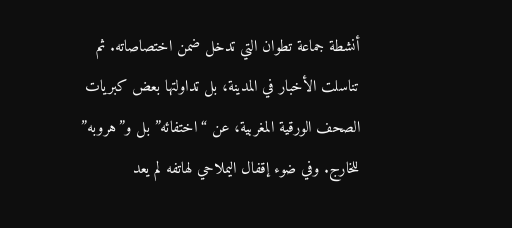أنشطة جماعة تطوان التي تدخل ضمن اختصاصاته. ثم تناسلت الأخبار في المدينة، بل تداولتها بعض كبريات الصحف الورقية المغربية، عن “اختفائه” بل و”هروبه” للخارج. وفي ضوء إقفال اليملاحي لهاتفه لم يعد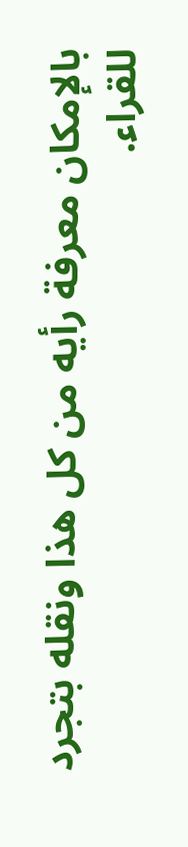بالإمكان معرفة رأيه من كل هذا ونقله بتجرد للقراء.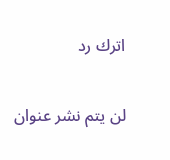اترك رد

لن يتم نشر عنوان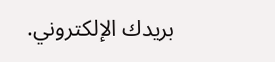بريدك الإلكتروني.